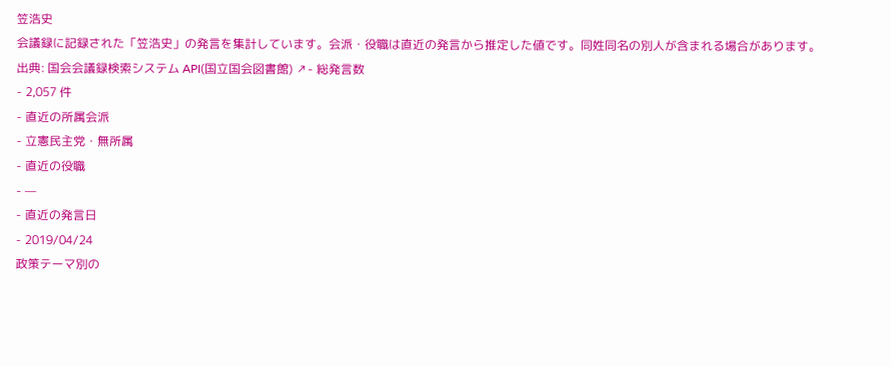笠浩史
会議録に記録された「笠浩史」の発言を集計しています。会派・役職は直近の発言から推定した値です。同姓同名の別人が含まれる場合があります。
出典: 国会会議録検索システム API(国立国会図書館) ↗- 総発言数
- 2,057 件
- 直近の所属会派
- 立憲民主党・無所属
- 直近の役職
- —
- 直近の発言日
- 2019/04/24
政策テーマ別の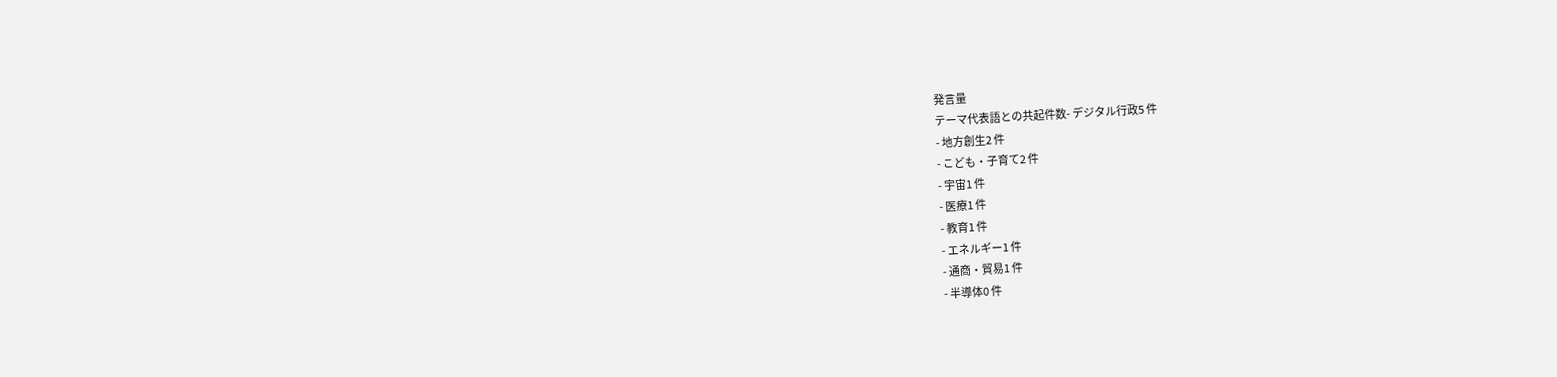発言量
テーマ代表語との共起件数- デジタル行政5 件
- 地方創生2 件
- こども・子育て2 件
- 宇宙1 件
- 医療1 件
- 教育1 件
- エネルギー1 件
- 通商・貿易1 件
- 半導体0 件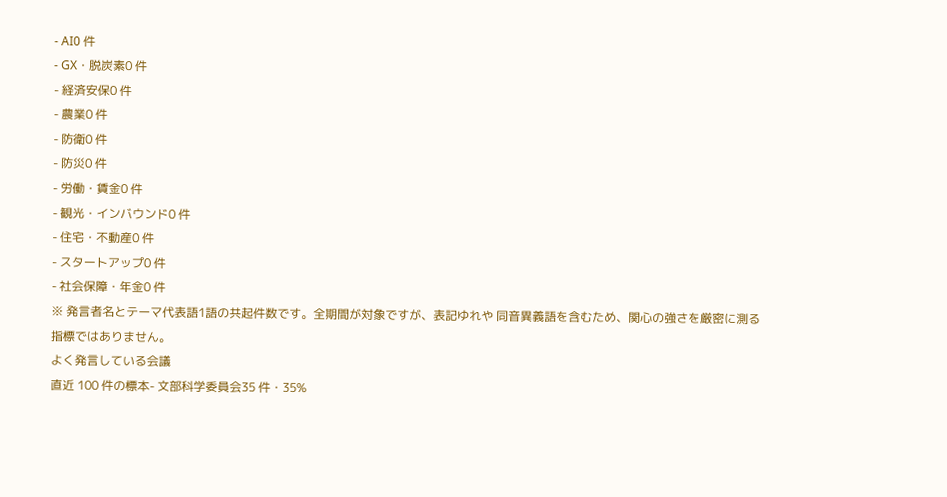- AI0 件
- GX・脱炭素0 件
- 経済安保0 件
- 農業0 件
- 防衛0 件
- 防災0 件
- 労働・賃金0 件
- 観光・インバウンド0 件
- 住宅・不動産0 件
- スタートアップ0 件
- 社会保障・年金0 件
※ 発言者名とテーマ代表語1語の共起件数です。全期間が対象ですが、表記ゆれや 同音異義語を含むため、関心の強さを厳密に測る指標ではありません。
よく発言している会議
直近 100 件の標本- 文部科学委員会35 件・35%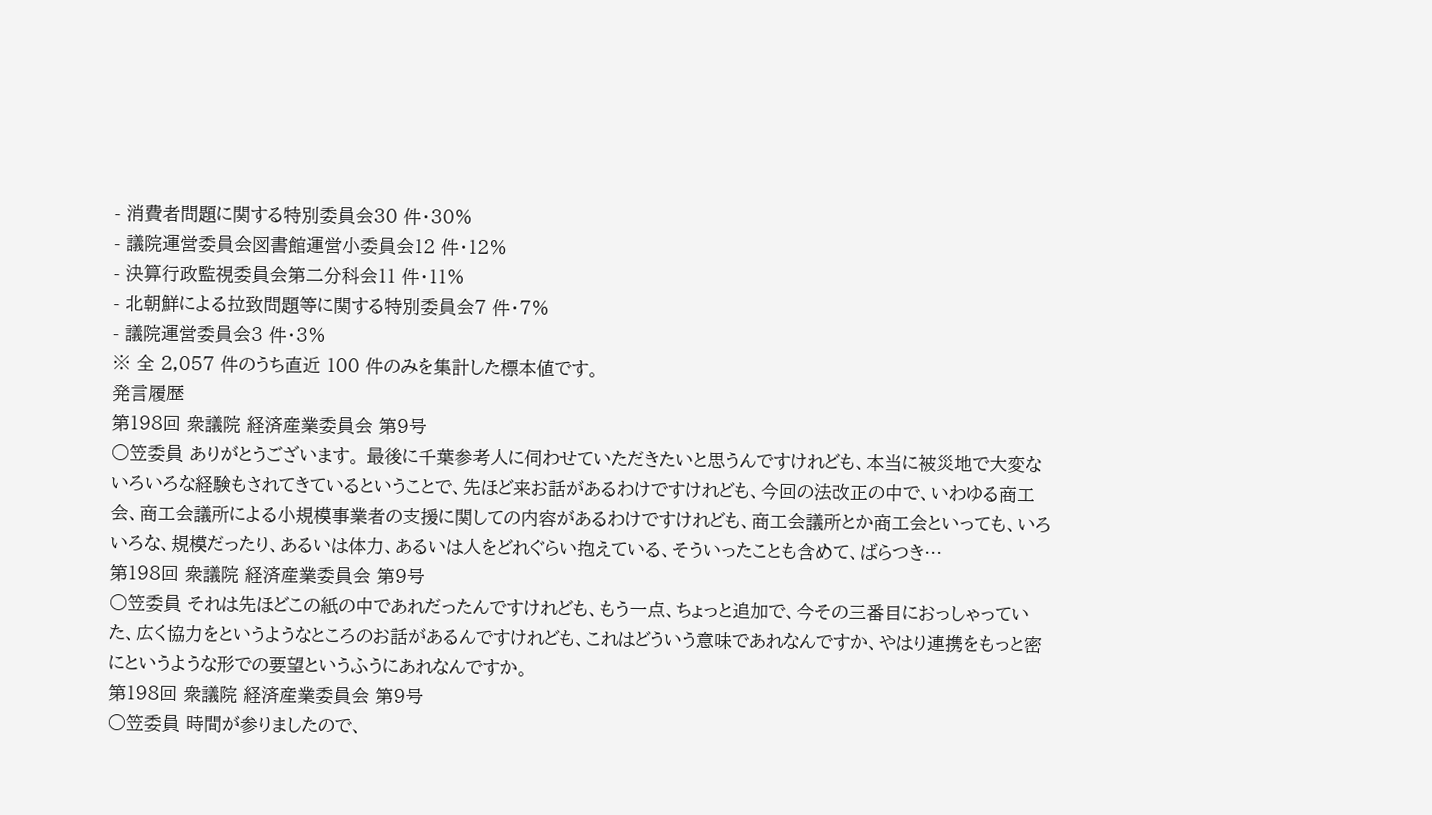- 消費者問題に関する特別委員会30 件・30%
- 議院運営委員会図書館運営小委員会12 件・12%
- 決算行政監視委員会第二分科会11 件・11%
- 北朝鮮による拉致問題等に関する特別委員会7 件・7%
- 議院運営委員会3 件・3%
※ 全 2,057 件のうち直近 100 件のみを集計した標本値です。
発言履歴
第198回 衆議院 経済産業委員会 第9号
○笠委員 ありがとうございます。 最後に千葉参考人に伺わせていただきたいと思うんですけれども、本当に被災地で大変ないろいろな経験もされてきているということで、先ほど来お話があるわけですけれども、今回の法改正の中で、いわゆる商工会、商工会議所による小規模事業者の支援に関しての内容があるわけですけれども、商工会議所とか商工会といっても、いろいろな、規模だったり、あるいは体力、あるいは人をどれぐらい抱えている、そういったことも含めて、ばらつき…
第198回 衆議院 経済産業委員会 第9号
○笠委員 それは先ほどこの紙の中であれだったんですけれども、もう一点、ちょっと追加で、今その三番目におっしゃっていた、広く協力をというようなところのお話があるんですけれども、これはどういう意味であれなんですか、やはり連携をもっと密にというような形での要望というふうにあれなんですか。
第198回 衆議院 経済産業委員会 第9号
○笠委員 時間が参りましたので、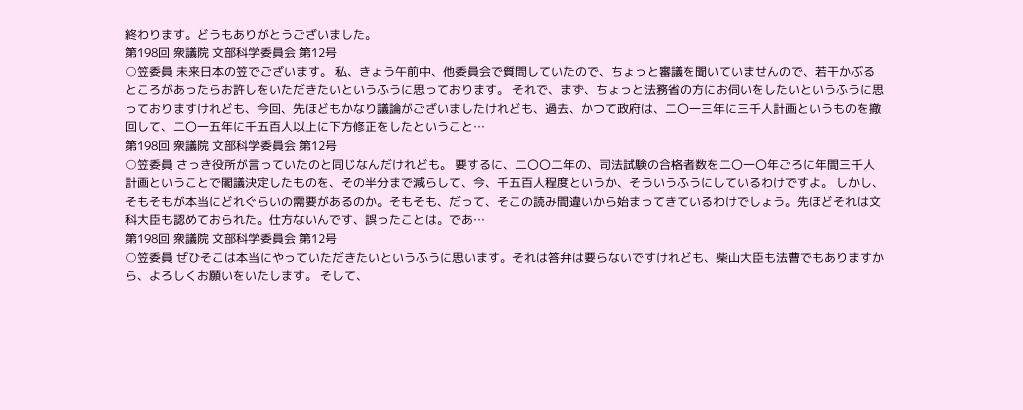終わります。どうもありがとうございました。
第198回 衆議院 文部科学委員会 第12号
○笠委員 未来日本の笠でございます。 私、きょう午前中、他委員会で質問していたので、ちょっと審議を聞いていませんので、若干かぶるところがあったらお許しをいただきたいというふうに思っております。 それで、まず、ちょっと法務省の方にお伺いをしたいというふうに思っておりますけれども、今回、先ほどもかなり議論がございましたけれども、過去、かつて政府は、二〇一三年に三千人計画というものを撤回して、二〇一五年に千五百人以上に下方修正をしたということ…
第198回 衆議院 文部科学委員会 第12号
○笠委員 さっき役所が言っていたのと同じなんだけれども。 要するに、二〇〇二年の、司法試験の合格者数を二〇一〇年ごろに年間三千人計画ということで閣議決定したものを、その半分まで減らして、今、千五百人程度というか、そういうふうにしているわけですよ。 しかし、そもそもが本当にどれぐらいの需要があるのか。そもそも、だって、そこの読み間違いから始まってきているわけでしょう。先ほどそれは文科大臣も認めておられた。仕方ないんです、誤ったことは。であ…
第198回 衆議院 文部科学委員会 第12号
○笠委員 ぜひそこは本当にやっていただきたいというふうに思います。それは答弁は要らないですけれども、柴山大臣も法曹でもありますから、よろしくお願いをいたします。 そして、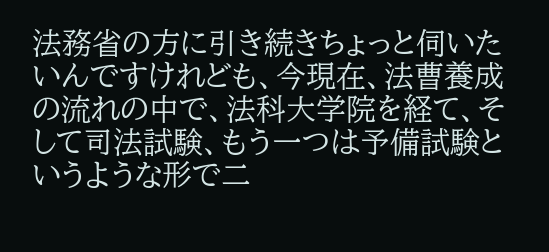法務省の方に引き続きちょっと伺いたいんですけれども、今現在、法曹養成の流れの中で、法科大学院を経て、そして司法試験、もう一つは予備試験というような形で二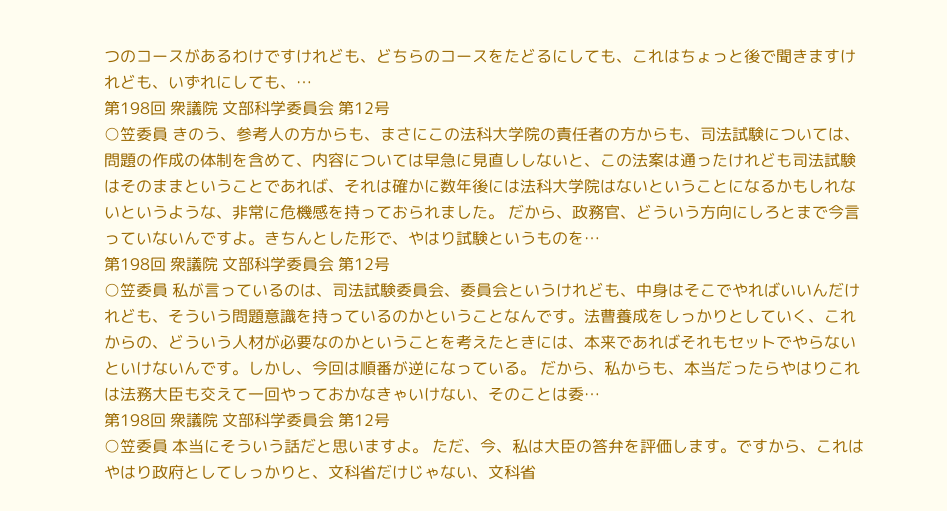つのコースがあるわけですけれども、どちらのコースをたどるにしても、これはちょっと後で聞きますけれども、いずれにしても、…
第198回 衆議院 文部科学委員会 第12号
○笠委員 きのう、参考人の方からも、まさにこの法科大学院の責任者の方からも、司法試験については、問題の作成の体制を含めて、内容については早急に見直ししないと、この法案は通ったけれども司法試験はそのままということであれば、それは確かに数年後には法科大学院はないということになるかもしれないというような、非常に危機感を持っておられました。 だから、政務官、どういう方向にしろとまで今言っていないんですよ。きちんとした形で、やはり試験というものを…
第198回 衆議院 文部科学委員会 第12号
○笠委員 私が言っているのは、司法試験委員会、委員会というけれども、中身はそこでやればいいんだけれども、そういう問題意識を持っているのかということなんです。法曹養成をしっかりとしていく、これからの、どういう人材が必要なのかということを考えたときには、本来であればそれもセットでやらないといけないんです。しかし、今回は順番が逆になっている。 だから、私からも、本当だったらやはりこれは法務大臣も交えて一回やっておかなきゃいけない、そのことは委…
第198回 衆議院 文部科学委員会 第12号
○笠委員 本当にそういう話だと思いますよ。 ただ、今、私は大臣の答弁を評価します。ですから、これはやはり政府としてしっかりと、文科省だけじゃない、文科省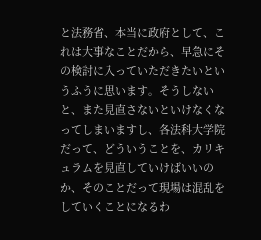と法務省、本当に政府として、これは大事なことだから、早急にその検討に入っていただきたいというふうに思います。そうしないと、また見直さないといけなくなってしまいますし、各法科大学院だって、どういうことを、カリキュラムを見直していけばいいのか、そのことだって現場は混乱をしていくことになるわ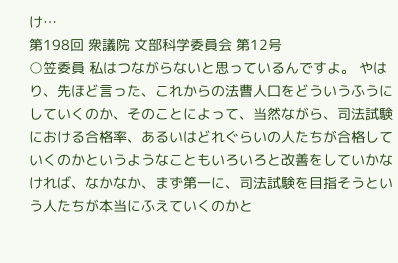け…
第198回 衆議院 文部科学委員会 第12号
○笠委員 私はつながらないと思っているんですよ。 やはり、先ほど言った、これからの法曹人口をどういうふうにしていくのか、そのことによって、当然ながら、司法試験における合格率、あるいはどれぐらいの人たちが合格していくのかというようなこともいろいろと改善をしていかなければ、なかなか、まず第一に、司法試験を目指そうという人たちが本当にふえていくのかと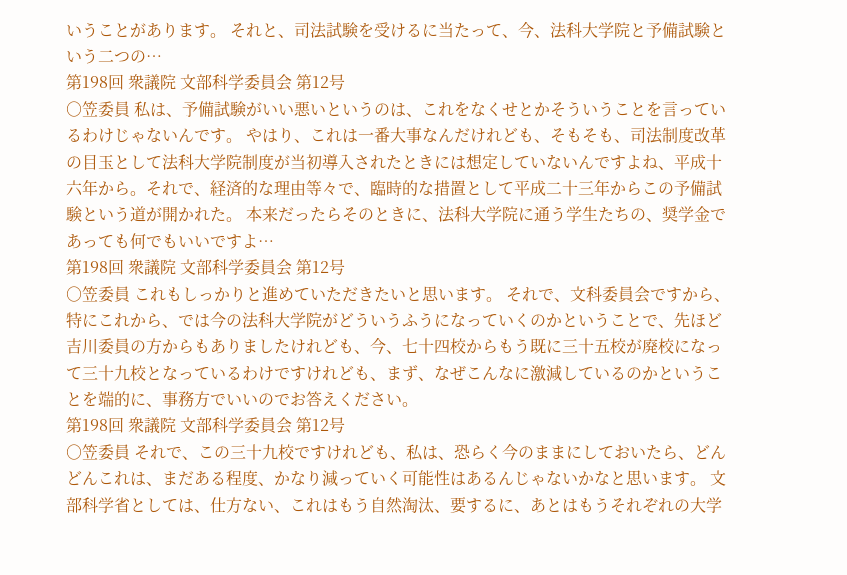いうことがあります。 それと、司法試験を受けるに当たって、今、法科大学院と予備試験という二つの…
第198回 衆議院 文部科学委員会 第12号
○笠委員 私は、予備試験がいい悪いというのは、これをなくせとかそういうことを言っているわけじゃないんです。 やはり、これは一番大事なんだけれども、そもそも、司法制度改革の目玉として法科大学院制度が当初導入されたときには想定していないんですよね、平成十六年から。それで、経済的な理由等々で、臨時的な措置として平成二十三年からこの予備試験という道が開かれた。 本来だったらそのときに、法科大学院に通う学生たちの、奨学金であっても何でもいいですよ…
第198回 衆議院 文部科学委員会 第12号
○笠委員 これもしっかりと進めていただきたいと思います。 それで、文科委員会ですから、特にこれから、では今の法科大学院がどういうふうになっていくのかということで、先ほど吉川委員の方からもありましたけれども、今、七十四校からもう既に三十五校が廃校になって三十九校となっているわけですけれども、まず、なぜこんなに激減しているのかということを端的に、事務方でいいのでお答えください。
第198回 衆議院 文部科学委員会 第12号
○笠委員 それで、この三十九校ですけれども、私は、恐らく今のままにしておいたら、どんどんこれは、まだある程度、かなり減っていく可能性はあるんじゃないかなと思います。 文部科学省としては、仕方ない、これはもう自然淘汰、要するに、あとはもうそれぞれの大学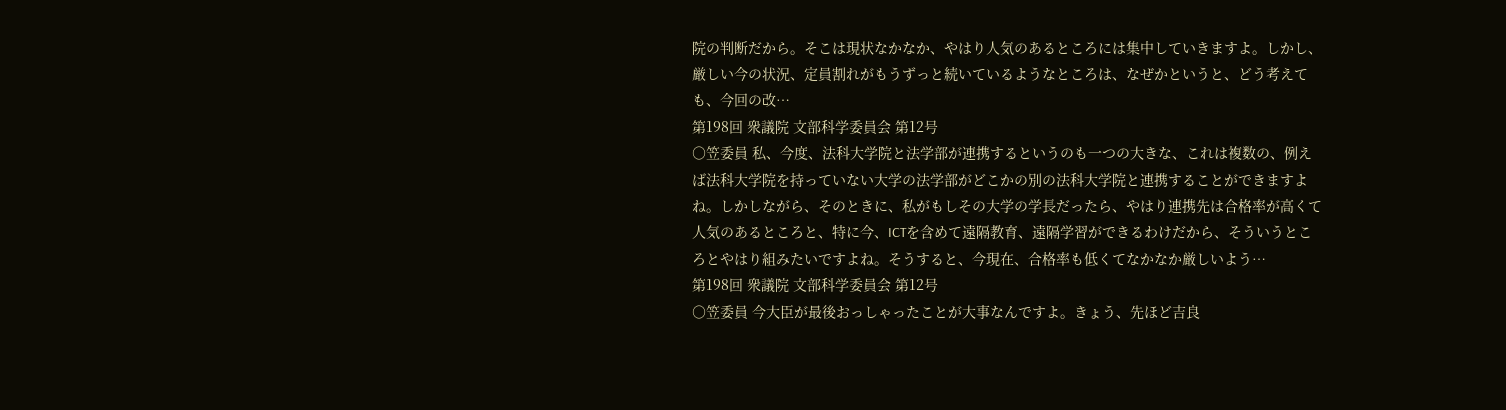院の判断だから。そこは現状なかなか、やはり人気のあるところには集中していきますよ。しかし、厳しい今の状況、定員割れがもうずっと続いているようなところは、なぜかというと、どう考えても、今回の改…
第198回 衆議院 文部科学委員会 第12号
○笠委員 私、今度、法科大学院と法学部が連携するというのも一つの大きな、これは複数の、例えば法科大学院を持っていない大学の法学部がどこかの別の法科大学院と連携することができますよね。しかしながら、そのときに、私がもしその大学の学長だったら、やはり連携先は合格率が高くて人気のあるところと、特に今、ICTを含めて遠隔教育、遠隔学習ができるわけだから、そういうところとやはり組みたいですよね。そうすると、今現在、合格率も低くてなかなか厳しいよう…
第198回 衆議院 文部科学委員会 第12号
○笠委員 今大臣が最後おっしゃったことが大事なんですよ。きょう、先ほど吉良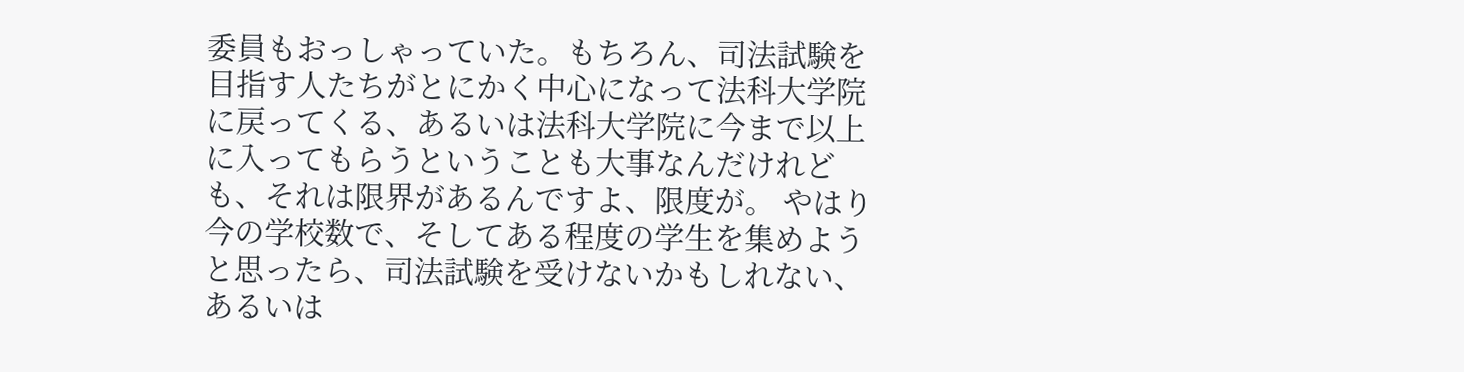委員もおっしゃっていた。もちろん、司法試験を目指す人たちがとにかく中心になって法科大学院に戻ってくる、あるいは法科大学院に今まで以上に入ってもらうということも大事なんだけれども、それは限界があるんですよ、限度が。 やはり今の学校数で、そしてある程度の学生を集めようと思ったら、司法試験を受けないかもしれない、あるいは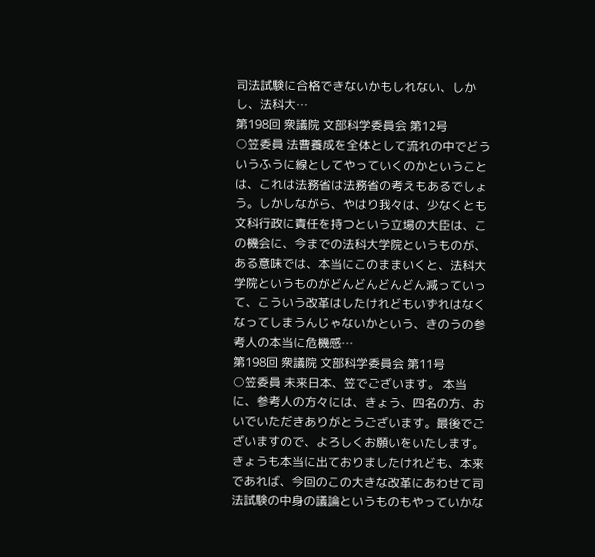司法試験に合格できないかもしれない、しかし、法科大…
第198回 衆議院 文部科学委員会 第12号
○笠委員 法曹養成を全体として流れの中でどういうふうに線としてやっていくのかということは、これは法務省は法務省の考えもあるでしょう。しかしながら、やはり我々は、少なくとも文科行政に責任を持つという立場の大臣は、この機会に、今までの法科大学院というものが、ある意味では、本当にこのままいくと、法科大学院というものがどんどんどんどん減っていって、こういう改革はしたけれどもいずれはなくなってしまうんじゃないかという、きのうの参考人の本当に危機感…
第198回 衆議院 文部科学委員会 第11号
○笠委員 未来日本、笠でございます。 本当に、参考人の方々には、きょう、四名の方、おいでいただきありがとうございます。最後でございますので、よろしくお願いをいたします。 きょうも本当に出ておりましたけれども、本来であれば、今回のこの大きな改革にあわせて司法試験の中身の議論というものもやっていかな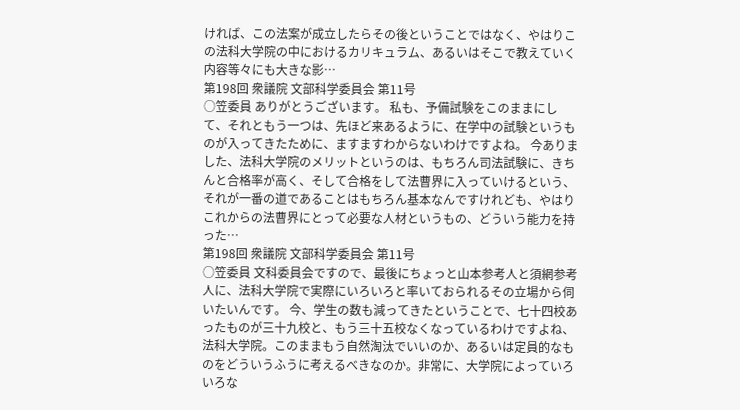ければ、この法案が成立したらその後ということではなく、やはりこの法科大学院の中におけるカリキュラム、あるいはそこで教えていく内容等々にも大きな影…
第198回 衆議院 文部科学委員会 第11号
○笠委員 ありがとうございます。 私も、予備試験をこのままにして、それともう一つは、先ほど来あるように、在学中の試験というものが入ってきたために、ますますわからないわけですよね。 今ありました、法科大学院のメリットというのは、もちろん司法試験に、きちんと合格率が高く、そして合格をして法曹界に入っていけるという、それが一番の道であることはもちろん基本なんですけれども、やはりこれからの法曹界にとって必要な人材というもの、どういう能力を持った…
第198回 衆議院 文部科学委員会 第11号
○笠委員 文科委員会ですので、最後にちょっと山本参考人と須網参考人に、法科大学院で実際にいろいろと率いておられるその立場から伺いたいんです。 今、学生の数も減ってきたということで、七十四校あったものが三十九校と、もう三十五校なくなっているわけですよね、法科大学院。このままもう自然淘汰でいいのか、あるいは定員的なものをどういうふうに考えるべきなのか。非常に、大学院によっていろいろな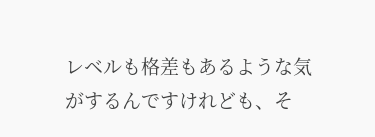レベルも格差もあるような気がするんですけれども、そ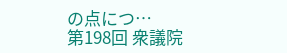の点につ…
第198回 衆議院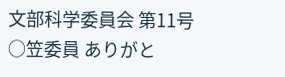文部科学委員会 第11号
○笠委員 ありがと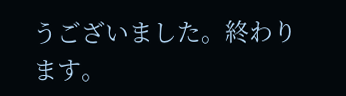うございました。終わります。